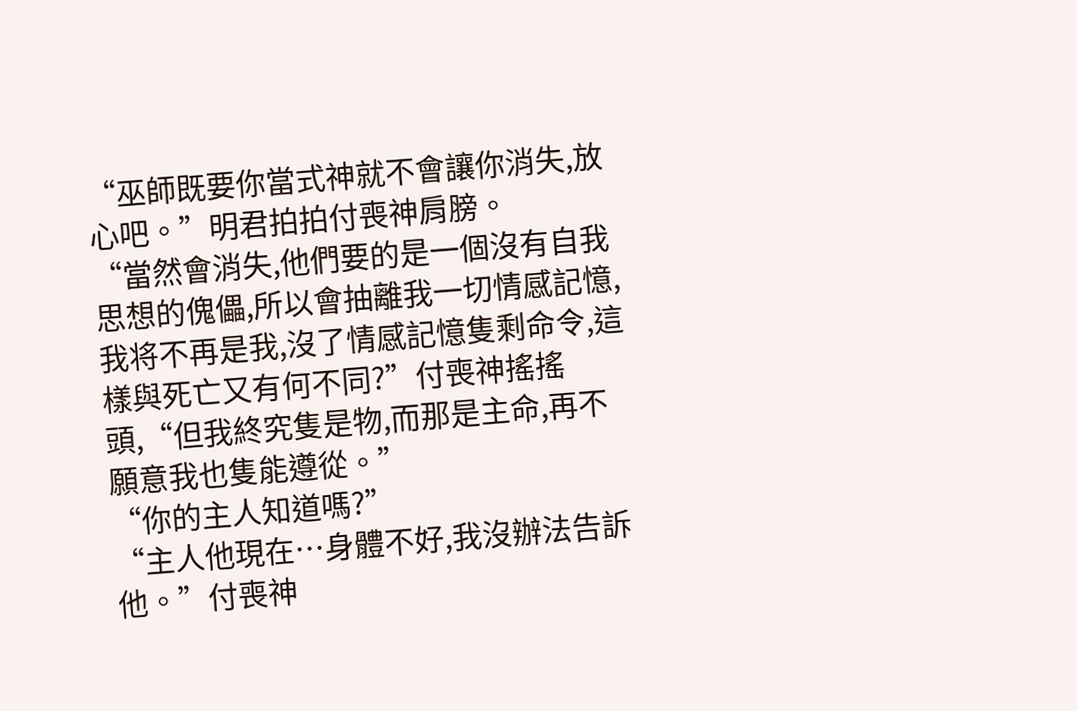“巫師既要你當式神就不會讓你消失,放心吧。”明君拍拍付喪神肩膀。
“當然會消失,他們要的是一個沒有自我思想的傀儡,所以會抽離我一切情感記憶,我将不再是我,沒了情感記憶隻剩命令,這樣與死亡又有何不同?”付喪神搖搖頭,“但我終究隻是物,而那是主命,再不願意我也隻能遵從。”
“你的主人知道嗎?”
“主人他現在…身體不好,我沒辦法告訴他。”付喪神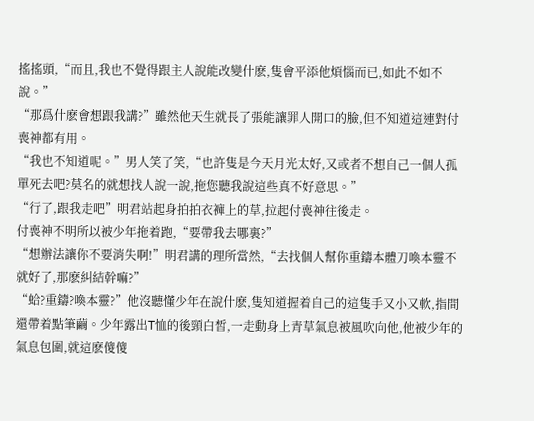搖搖頭,“而且,我也不覺得跟主人說能改變什麽,隻會平添他煩惱而已,如此不如不說。”
“那爲什麽會想跟我講?”雖然他天生就長了張能讓罪人開口的臉,但不知道這連對付喪神都有用。
“我也不知道呢。”男人笑了笑,“也許隻是今天月光太好,又或者不想自己一個人孤單死去吧?莫名的就想找人說一說,拖您聽我說這些真不好意思。”
“行了,跟我走吧”明君站起身拍拍衣褲上的草,拉起付喪神往後走。
付喪神不明所以被少年拖着跑,“要帶我去哪裏?”
“想辦法讓你不要消失啊!”明君講的理所當然,“去找個人幫你重鑄本體刀喚本靈不就好了,那麽糾結幹嘛?”
“蛤?重鑄?喚本靈?”他沒聽懂少年在說什麽,隻知道握着自己的這隻手又小又軟,指間還帶着點筆繭。少年露出T恤的後頸白皙,一走動身上青草氣息被風吹向他,他被少年的氣息包圍,就這麽傻傻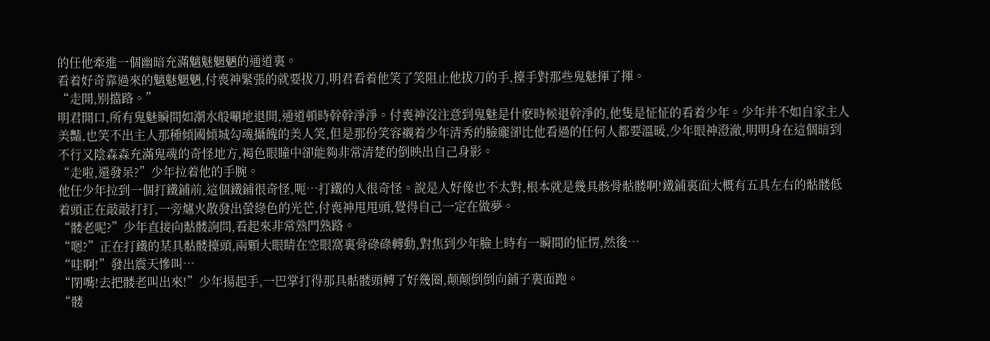的任他牽進一個幽暗充滿魑魅魍魉的通道裏。
看着好奇靠過來的魑魅魍魉,付喪神緊張的就要拔刀,明君看着他笑了笑阻止他拔刀的手,擡手對那些鬼魅揮了揮。
“走開,别擋路。”
明君開口,所有鬼魅瞬間如潮水般唰地退開,通道頓時幹幹淨淨。付喪神沒注意到鬼魅是什麽時候退幹淨的,他隻是怔怔的看着少年。少年并不如自家主人美豔,也笑不出主人那種傾國傾城勾魂攝魄的美人笑,但是那份笑容襯着少年清秀的臉龐卻比他看過的任何人都要溫暖,少年眼神澄澈,明明身在這個暗到不行又陰森森充滿鬼魂的奇怪地方,褐色眼瞳中卻能夠非常清楚的倒映出自己身影。
“走啦,還發呆?”少年拉着他的手腕。
他任少年拉到一個打鐵鋪前,這個鐵鋪很奇怪,呃…打鐵的人很奇怪。說是人好像也不太對,根本就是幾具骸骨骷髅啊!鐵鋪裏面大概有五具左右的骷髅低着頭正在敲敲打打,一旁爐火散發出螢綠色的光芒,付喪神甩甩頭,覺得自己一定在做夢。
“髅老呢?”少年直接向骷髅詢問,看起來非常熟門熟路。
“嗯?”正在打鐵的某具骷髅擡頭,兩顆大眼睛在空眼窩裏骨碌碌轉動,對焦到少年臉上時有一瞬間的怔愣,然後…
“哇啊!”發出震天慘叫…
“閉嘴!去把髅老叫出來!”少年揚起手,一巴掌打得那具骷髅頭轉了好幾圈,颠颠倒倒向鋪子裏面跑。
“髅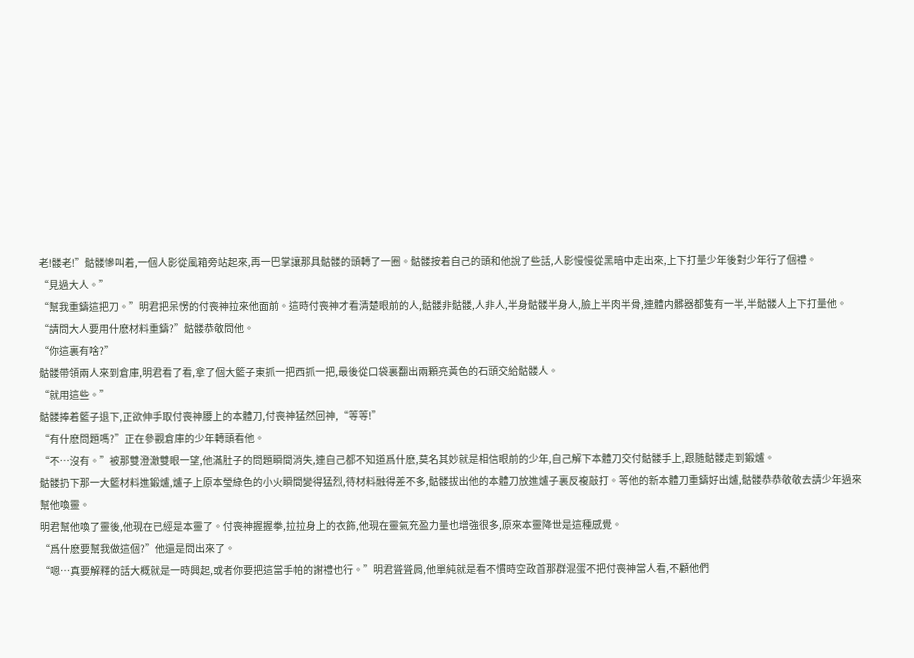老!髅老!”骷髅慘叫着,一個人影從風箱旁站起來,再一巴掌讓那具骷髅的頭轉了一圈。骷髅按着自己的頭和他說了些話,人影慢慢從黑暗中走出來,上下打量少年後對少年行了個禮。
“見過大人。”
“幫我重鑄這把刀。”明君把呆愣的付喪神拉來他面前。這時付喪神才看清楚眼前的人,骷髅非骷髅,人非人,半身骷髅半身人,臉上半肉半骨,連體内髒器都隻有一半,半骷髅人上下打量他。
“請問大人要用什麽材料重鑄?”骷髅恭敬問他。
“你這裏有啥?”
骷髅帶領兩人來到倉庫,明君看了看,拿了個大籃子東抓一把西抓一把,最後從口袋裏翻出兩顆亮黃色的石頭交給骷髅人。
“就用這些。”
骷髅捧着籃子退下,正欲伸手取付喪神腰上的本體刀,付喪神猛然回神,“等等!”
“有什麽問題嗎?”正在參觀倉庫的少年轉頭看他。
“不…沒有。”被那雙澄澈雙眼一望,他滿肚子的問題瞬間消失,連自己都不知道爲什麽,莫名其妙就是相信眼前的少年,自己解下本體刀交付骷髅手上,跟随骷髅走到鍛爐。
骷髅扔下那一大籃材料進鍛爐,爐子上原本瑩綠色的小火瞬間變得猛烈,待材料融得差不多,骷髅拔出他的本體刀放進爐子裏反複敲打。等他的新本體刀重鑄好出爐,骷髅恭恭敬敬去請少年過來幫他喚靈。
明君幫他喚了靈後,他現在已經是本靈了。付喪神握握拳,拉拉身上的衣飾,他現在靈氣充盈力量也增強很多,原來本靈降世是這種感覺。
“爲什麽要幫我做這個?”他還是問出來了。
“嗯…真要解釋的話大概就是一時興起,或者你要把這當手帕的謝禮也行。”明君聳聳肩,他單純就是看不慣時空政首那群混蛋不把付喪神當人看,不顧他們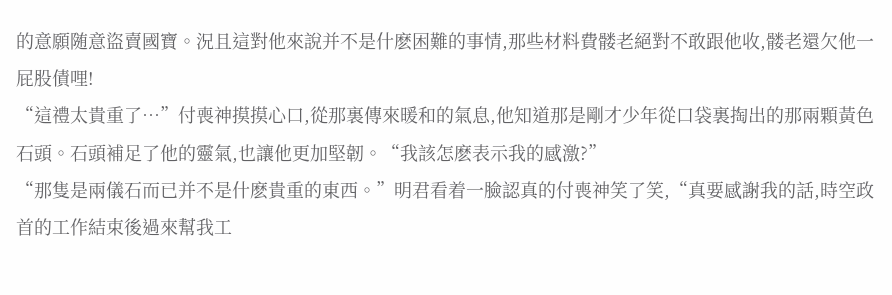的意願随意盜賣國寶。況且這對他來說并不是什麽困難的事情,那些材料費髅老絕對不敢跟他收,髅老還欠他一屁股債哩!
“這禮太貴重了…”付喪神摸摸心口,從那裏傳來暖和的氣息,他知道那是剛才少年從口袋裏掏出的那兩顆黃色石頭。石頭補足了他的靈氣,也讓他更加堅韌。“我該怎麽表示我的感激?”
“那隻是兩儀石而已并不是什麽貴重的東西。”明君看着一臉認真的付喪神笑了笑,“真要感謝我的話,時空政首的工作結束後過來幫我工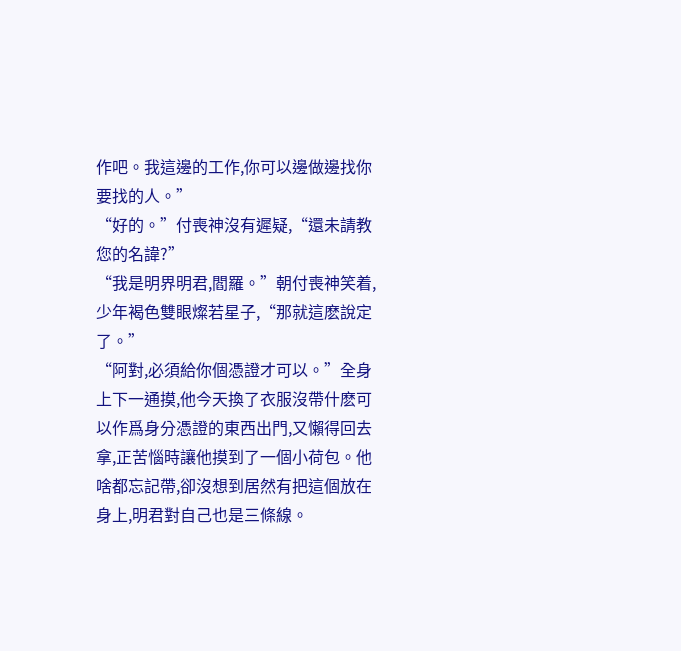作吧。我這邊的工作,你可以邊做邊找你要找的人。”
“好的。”付喪神沒有遲疑,“還未請教您的名諱?”
“我是明界明君,閻羅。”朝付喪神笑着,少年褐色雙眼燦若星子,“那就這麽說定了。”
“阿對,必須給你個憑證才可以。”全身上下一通摸,他今天換了衣服沒帶什麽可以作爲身分憑證的東西出門,又懶得回去拿,正苦惱時讓他摸到了一個小荷包。他啥都忘記帶,卻沒想到居然有把這個放在身上,明君對自己也是三條線。